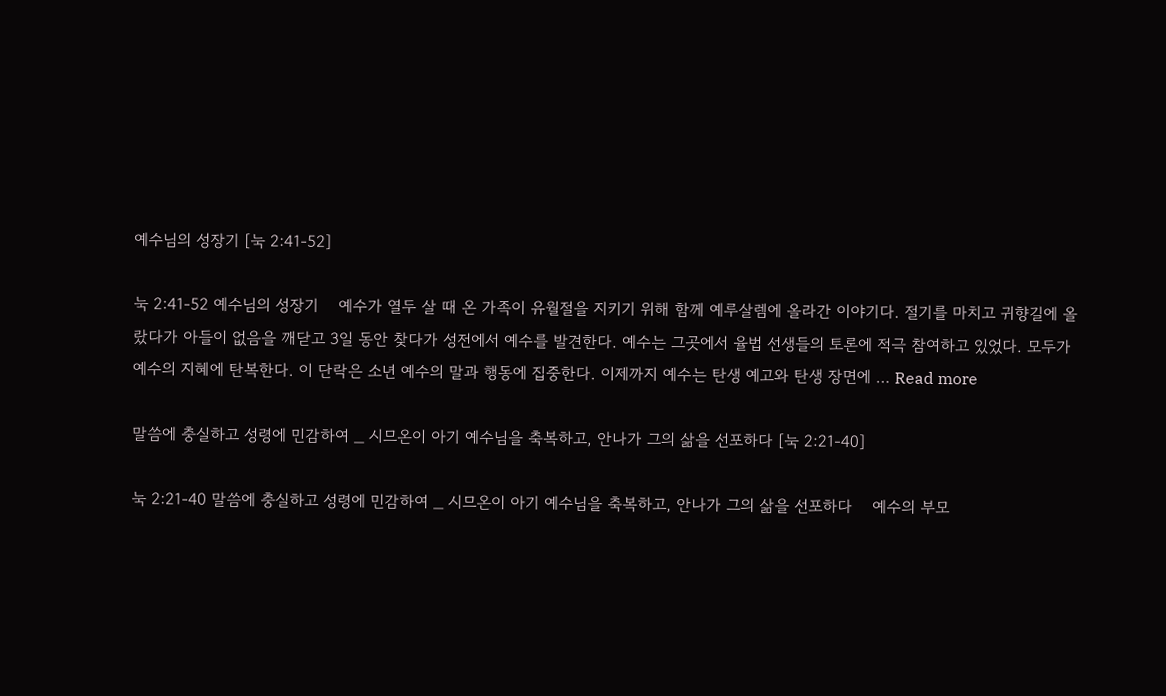예수님의 성장기 [눅 2:41-52]

눅 2:41-52 예수님의 성장기    예수가 열두 살 때 온 가족이 유월절을 지키기 위해 함께 예루살렘에 올라간 이야기다. 절기를 마치고 귀향길에 올랐다가 아들이 없음을 깨닫고 3일 동안 찾다가 성전에서 예수를 발견한다. 예수는 그곳에서 율법 선생들의 토론에 적극 참여하고 있었다. 모두가 예수의 지혜에 탄복한다. 이 단락은 소년 예수의 말과 행동에 집중한다. 이제까지 예수는 탄생 예고와 탄생 장면에 … Read more

말씀에 충실하고 성령에 민감하여 _ 시므온이 아기 예수님을 축복하고, 안나가 그의 삶을 선포하다 [눅 2:21-40]

눅 2:21-40 말씀에 충실하고 성령에 민감하여 _ 시므온이 아기 예수님을 축복하고, 안나가 그의 삶을 선포하다    예수의 부모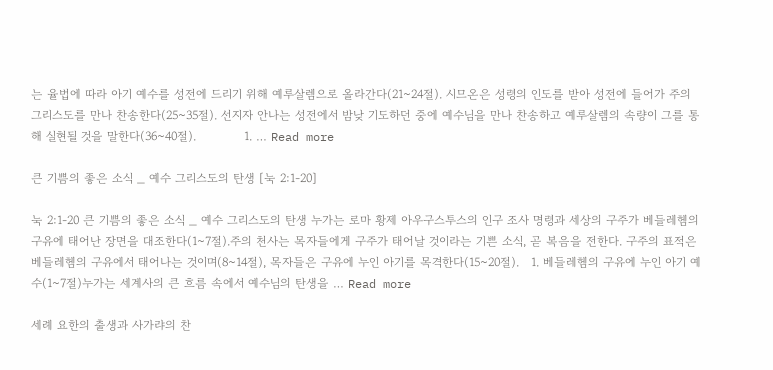는 율법에 따라 아기 예수를 성전에 드리기 위해 예루살렘으로 올라간다(21~24절). 시므온은 성령의 인도를 받아 성전에 들어가 주의 그리스도를 만나 찬송한다(25~35절). 선지자 안나는 성전에서 밤낮 기도하던 중에 예수님을 만나 찬송하고 예루살렘의 속량이 그를 통해 실현될 것을 말한다(36~40절).            1. … Read more

큰 기쁨의 좋은 소식 _ 예수 그리스도의 탄생 [눅 2:1-20]

눅 2:1-20 큰 기쁨의 좋은 소식 _ 예수 그리스도의 탄생 누가는 로마 황제 아우구스투스의 인구 조사 명령과 세상의 구주가 베들레헴의 구유에 태어난 장면을 대조한다(1~7절).주의 천사는 목자들에게 구주가 태어날 것이라는 기쁜 소식, 곧 복음을 전한다. 구주의 표적은 베들레헴의 구유에서 태어나는 것이며(8~14절), 목자들은 구유에 누인 아기를 목격한다(15~20절).   1. 베들레헴의 구유에 누인 아기 예수(1~7절)누가는 세계사의 큰 흐름 속에서 예수님의 탄생을 … Read more

세례 요한의 출생과 사가랴의 찬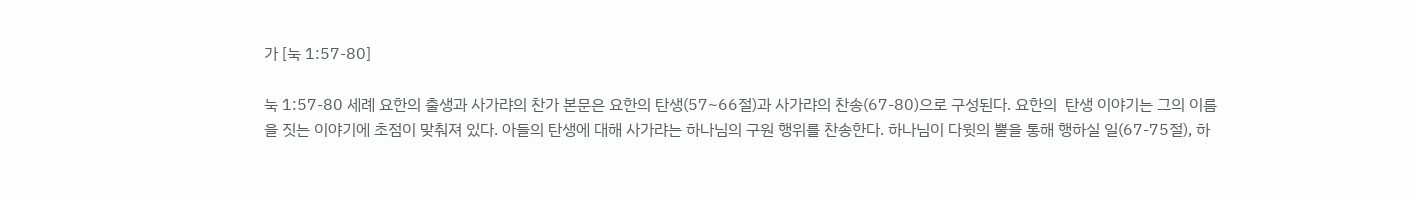가 [눅 1:57-80]

눅 1:57-80 세례 요한의 출생과 사가랴의 찬가 본문은 요한의 탄생(57~66절)과 사가랴의 찬송(67-80)으로 구성된다. 요한의  탄생 이야기는 그의 이름을 짓는 이야기에 초점이 맞춰져 있다. 아들의 탄생에 대해 사가랴는 하나님의 구원 행위를 찬송한다. 하나님이 다윗의 뿔을 통해 행하실 일(67-75절), 하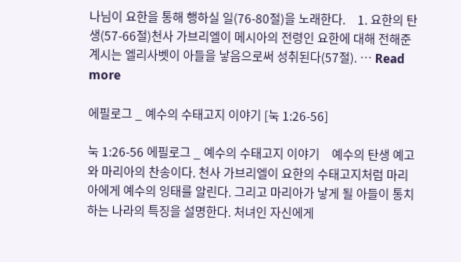나님이 요한을 통해 행하실 일(76-80절)을 노래한다.    1. 요한의 탄생(57-66절)천사 가브리엘이 메시아의 전령인 요한에 대해 전해준 계시는 엘리사벳이 아들을 낳음으로써 성취된다(57절). … Read more

에필로그 _ 예수의 수태고지 이야기 [눅 1:26-56]

눅 1:26-56 에필로그 _ 예수의 수태고지 이야기    예수의 탄생 예고와 마리아의 찬송이다. 천사 가브리엘이 요한의 수태고지처럼 마리아에게 예수의 잉태를 알린다. 그리고 마리아가 낳게 될 아들이 통치하는 나라의 특징을 설명한다. 처녀인 자신에게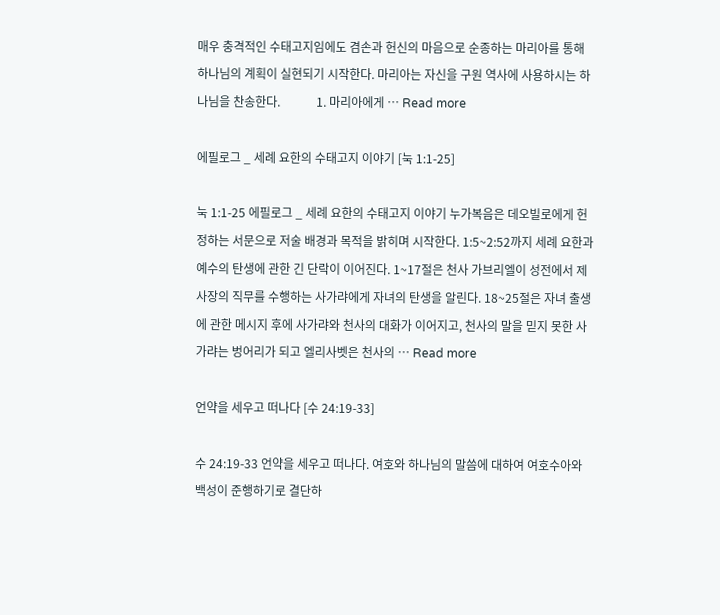매우 충격적인 수태고지임에도 겸손과 헌신의 마음으로 순종하는 마리아를 통해 하나님의 계획이 실현되기 시작한다. 마리아는 자신을 구원 역사에 사용하시는 하나님을 찬송한다.            1. 마리아에게 … Read more

에필로그 _ 세례 요한의 수태고지 이야기 [눅 1:1-25]

눅 1:1-25 에필로그 _ 세례 요한의 수태고지 이야기 누가복음은 데오빌로에게 헌정하는 서문으로 저술 배경과 목적을 밝히며 시작한다. 1:5~2:52까지 세례 요한과 예수의 탄생에 관한 긴 단락이 이어진다. 1~17절은 천사 가브리엘이 성전에서 제사장의 직무를 수행하는 사가랴에게 자녀의 탄생을 알린다. 18~25절은 자녀 출생에 관한 메시지 후에 사가랴와 천사의 대화가 이어지고, 천사의 말을 믿지 못한 사가랴는 벙어리가 되고 엘리사벳은 천사의 … Read more

언약을 세우고 떠나다 [수 24:19-33]

수 24:19-33 언약을 세우고 떠나다. 여호와 하나님의 말씀에 대하여 여호수아와 백성이 준행하기로 결단하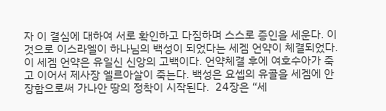자 이 결심에 대하여 서로 확인하고 다짐하며 스스로 증인을 세운다. 이것으로 이스라엘이 하나님의 백성이 되었다는 세겜 언약이 체결되었다. 이 세겜 언약은 유일신 신앙의 고백이다. 언약체결 후에 여호수아가 죽고 이어서 제사장 엘르아살이 죽는다. 백성은 요셉의 유골을 세겜에 안장함으로써 가나안 땅의 정착이 시작된다.  24장은 “세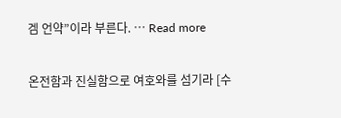겜 언약”이라 부른다. … Read more

온전함과 진실함으로 여호와를 섬기라 [수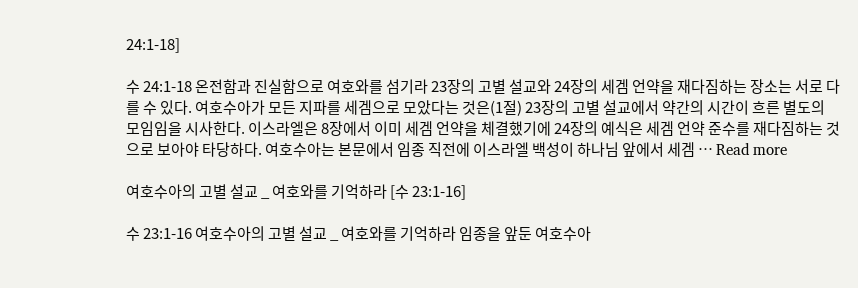24:1-18]

수 24:1-18 온전함과 진실함으로 여호와를 섬기라 23장의 고별 설교와 24장의 세겜 언약을 재다짐하는 장소는 서로 다를 수 있다. 여호수아가 모든 지파를 세겜으로 모았다는 것은(1절) 23장의 고별 설교에서 약간의 시간이 흐른 별도의 모임임을 시사한다. 이스라엘은 8장에서 이미 세겜 언약을 체결했기에 24장의 예식은 세겜 언약 준수를 재다짐하는 것으로 보아야 타당하다. 여호수아는 본문에서 임종 직전에 이스라엘 백성이 하나님 앞에서 세겜 … Read more

여호수아의 고별 설교 _ 여호와를 기억하라 [수 23:1-16]

수 23:1-16 여호수아의 고별 설교 _ 여호와를 기억하라 임종을 앞둔 여호수아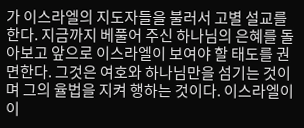가 이스라엘의 지도자들을 불러서 고별 설교를 한다. 지금까지 베풀어 주신 하나님의 은혜를 돌아보고 앞으로 이스라엘이 보여야 할 태도를 권면한다. 그것은 여호와 하나님만을 섬기는 것이며 그의 율법을 지켜 행하는 것이다. 이스라엘이 이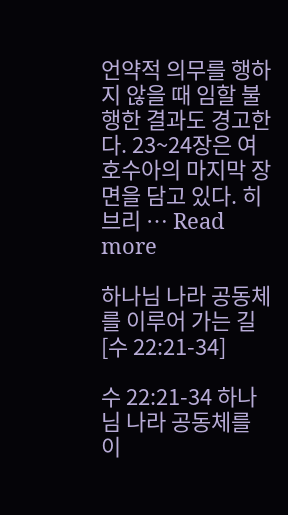언약적 의무를 행하지 않을 때 임할 불행한 결과도 경고한다. 23~24장은 여호수아의 마지막 장면을 담고 있다. 히브리 … Read more

하나님 나라 공동체를 이루어 가는 길 [수 22:21-34]

수 22:21-34 하나님 나라 공동체를 이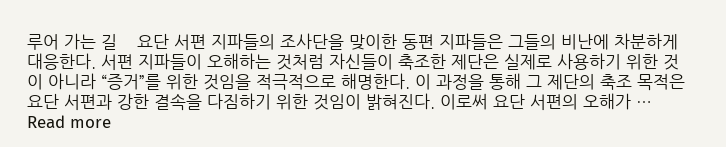루어 가는 길    요단 서편 지파들의 조사단을 맞이한 동편 지파들은 그들의 비난에 차분하게 대응한다. 서편 지파들이 오해하는 것처럼 자신들이 축조한 제단은 실제로 사용하기 위한 것이 아니라 “증거”를 위한 것임을 적극적으로 해명한다. 이 과정을 통해 그 제단의 축조 목적은 요단 서편과 강한 결속을 다짐하기 위한 것임이 밝혀진다. 이로써 요단 서편의 오해가 … Read more